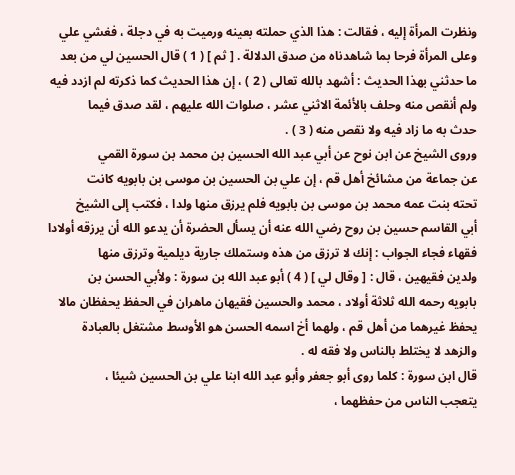ونظرت المرأة إليه ، فقالت : هذا الذي حملته بعينه ورميت به في دجلة ، فغشي علي
وعلى المرأة فرحا بما شاهدناه من صدق الدلالة . [ ثم ] ( 1 ) قال الحسين لي من بعد
ما حدثني بهذا الحديث : أشهد بالله تعالى ( 2 ) ، إن هذا الحديث كما ذكرته لم ازدد فيه
ولم أنقص منه وحلف بالأئمة الاثني عشر ، صلوات الله عليهم ، لقد صدق فيما
حدث به ما زاد فيه ولا نقص منه ( 3 ) .
وروى الشيخ عن ابن نوح عن أبي عبد الله الحسين بن محمد بن سورة القمي
عن جماعة من مشائخ أهل قم ، إن علي بن الحسين بن موسى بن بابويه كانت
تحته بنت عمه محمد بن موسى بن بابويه فلم يرزق منها ولدا ، فكتب إلى الشيخ
أبي القاسم حسين بن روح رضي الله عنه أن يسأل الحضرة أن يدعو الله أن يرزقه أولادا
فقهاء فجاء الجواب : إنك لا ترزق من هذه وستملك جارية ديلمية وترزق منها
ولدين فقيهين ، قال : [ وقال لي ] ( 4 ) أبو عبد الله بن سورة : ولأبي الحسن بن
بابويه رحمه الله ثلاثة أولاد ، محمد والحسين فقيهان ماهران في الحفظ يحفظان مالا
يحفظ غيرهما من أهل قم ، ولهما أخ اسمه الحسن هو الأوسط مشتغل بالعبادة
والزهد لا يختلط بالناس ولا فقه له .
قال ابن سورة : كلما روى أبو جعفر وأبو عبد الله ابنا علي بن الحسين شيئا ،
يتعجب الناس من حفظهما ،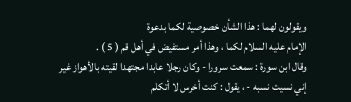ويقولون لهما : هذا الشأن خصوصية لكما بدعوة
الإمام عليه السلام لكما ، وهذا أمر مستفيض في أهل قم ( 5 ) .
وقال ابن سورة : سمعت سرورا - وكان رجلا عابدا مجتهدا لقيته بالأهواز غير
إني نسيت نسبه - ، يقول : كنت أخرس لا أتكلم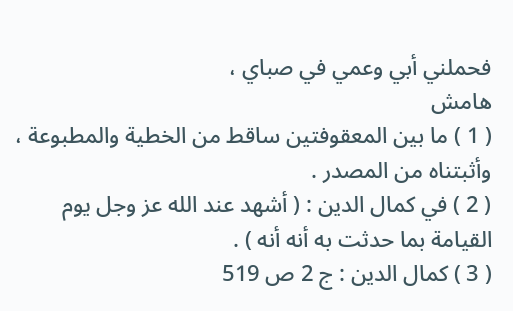فحملني أبي وعمي في صباي ،
هامش
( 1 ) ما بين المعقوفتين ساقط من الخطية والمطبوعة ، وأثبتناه من المصدر .
( 2 ) في كمال الدين : ( أشهد عند الله عز وجل يوم القيامة بما حدثت به أنه أنه ) .
( 3 ) كمال الدين : ج 2 ص 519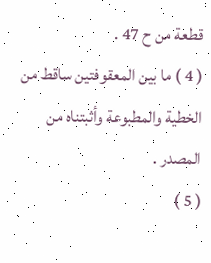قطعة من ح 47 .
( 4 ) ما بين المعقوفتين ساقط من الخطية والمطبوعة وأثبتناه من المصدر .
( 5 )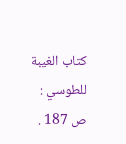كتاب الغيبة للطوسي : ص 187 .